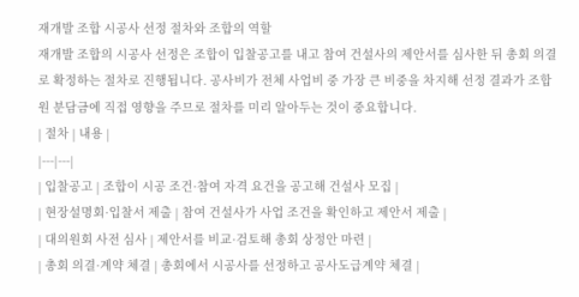재개발 조합 시공사 선정 절차와 조합의 역할
재개발 조합의 시공사 선정은 조합이 입찰공고를 내고 참여 건설사의 제안서를 심사한 뒤 총회 의결로 확정하는 절차로 진행됩니다. 공사비가 전체 사업비 중 가장 큰 비중을 차지해 선정 결과가 조합원 분담금에 직접 영향을 주므로 절차를 미리 알아두는 것이 중요합니다.
| 절차 | 내용 |
|---|---|
| 입찰공고 | 조합이 시공 조건·참여 자격 요건을 공고해 건설사 모집 |
| 현장설명회·입찰서 제출 | 참여 건설사가 사업 조건을 확인하고 제안서 제출 |
| 대의원회 사전 심사 | 제안서를 비교·검토해 총회 상정안 마련 |
| 총회 의결·계약 체결 | 총회에서 시공사를 선정하고 공사도급계약 체결 |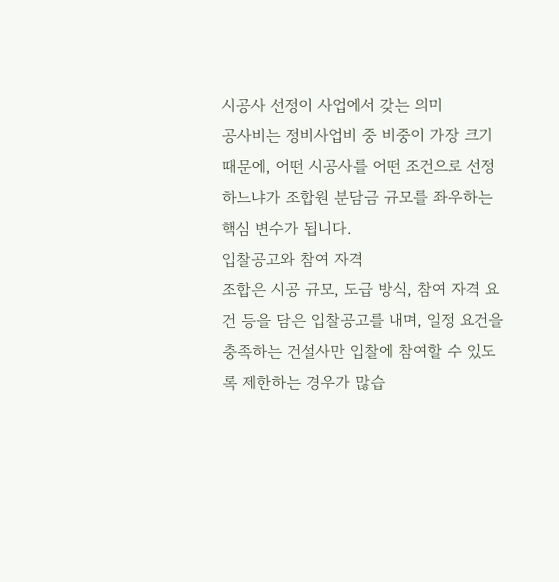시공사 선정이 사업에서 갖는 의미
공사비는 정비사업비 중 비중이 가장 크기 때문에, 어떤 시공사를 어떤 조건으로 선정하느냐가 조합원 분담금 규모를 좌우하는 핵심 변수가 됩니다.
입찰공고와 참여 자격
조합은 시공 규모, 도급 방식, 참여 자격 요건 등을 담은 입찰공고를 내며, 일정 요건을 충족하는 건설사만 입찰에 참여할 수 있도록 제한하는 경우가 많습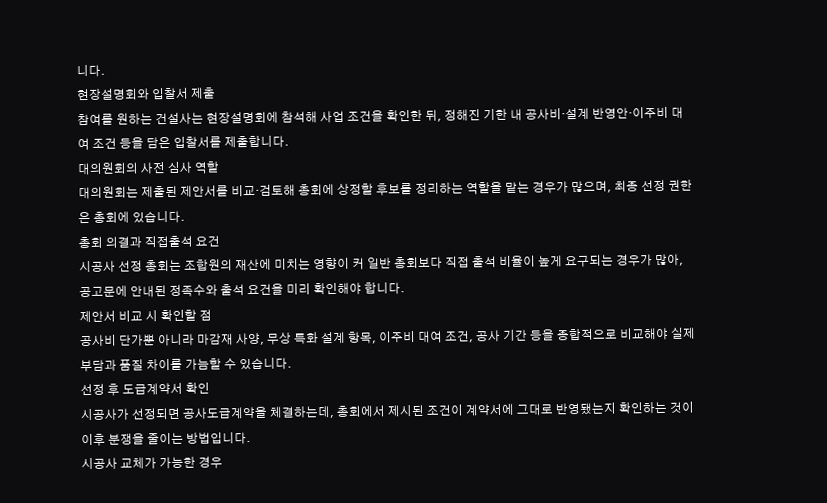니다.
현장설명회와 입찰서 제출
참여를 원하는 건설사는 현장설명회에 참석해 사업 조건을 확인한 뒤, 정해진 기한 내 공사비·설계 반영안·이주비 대여 조건 등을 담은 입찰서를 제출합니다.
대의원회의 사전 심사 역할
대의원회는 제출된 제안서를 비교·검토해 총회에 상정할 후보를 정리하는 역할을 맡는 경우가 많으며, 최종 선정 권한은 총회에 있습니다.
총회 의결과 직접출석 요건
시공사 선정 총회는 조합원의 재산에 미치는 영향이 커 일반 총회보다 직접 출석 비율이 높게 요구되는 경우가 많아, 공고문에 안내된 정족수와 출석 요건을 미리 확인해야 합니다.
제안서 비교 시 확인할 점
공사비 단가뿐 아니라 마감재 사양, 무상 특화 설계 항목, 이주비 대여 조건, 공사 기간 등을 종합적으로 비교해야 실제 부담과 품질 차이를 가늠할 수 있습니다.
선정 후 도급계약서 확인
시공사가 선정되면 공사도급계약을 체결하는데, 총회에서 제시된 조건이 계약서에 그대로 반영됐는지 확인하는 것이 이후 분쟁을 줄이는 방법입니다.
시공사 교체가 가능한 경우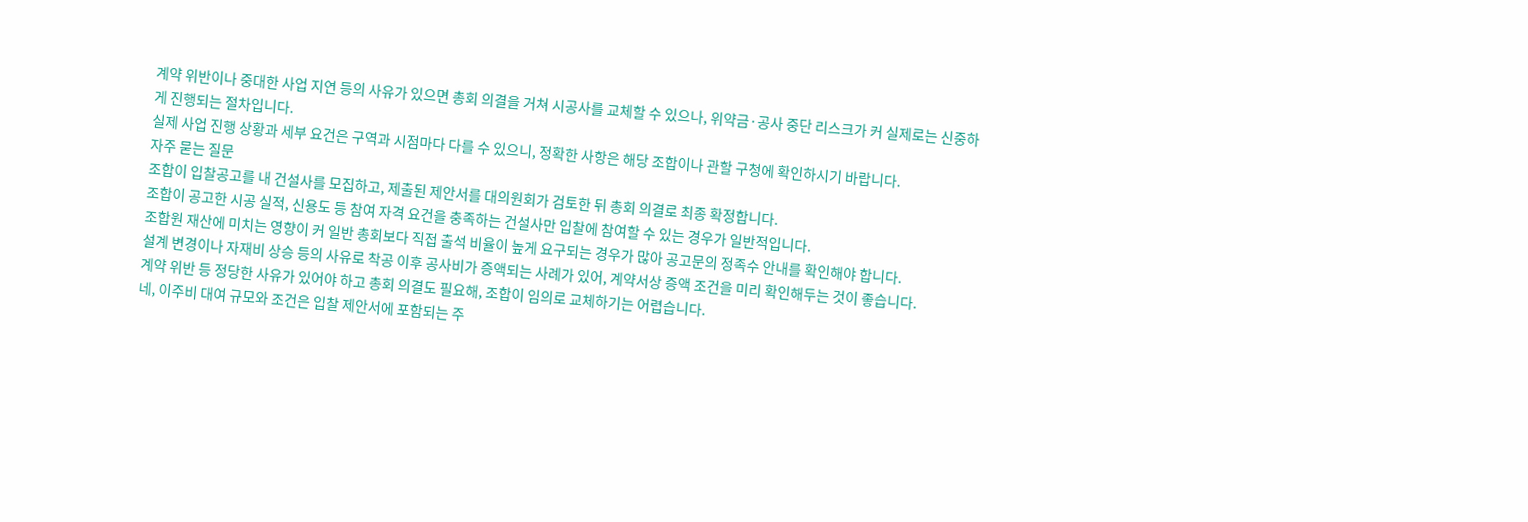계약 위반이나 중대한 사업 지연 등의 사유가 있으면 총회 의결을 거쳐 시공사를 교체할 수 있으나, 위약금·공사 중단 리스크가 커 실제로는 신중하게 진행되는 절차입니다.
실제 사업 진행 상황과 세부 요건은 구역과 시점마다 다를 수 있으니, 정확한 사항은 해당 조합이나 관할 구청에 확인하시기 바랍니다.
자주 묻는 질문
조합이 입찰공고를 내 건설사를 모집하고, 제출된 제안서를 대의원회가 검토한 뒤 총회 의결로 최종 확정합니다.
조합이 공고한 시공 실적, 신용도 등 참여 자격 요건을 충족하는 건설사만 입찰에 참여할 수 있는 경우가 일반적입니다.
조합원 재산에 미치는 영향이 커 일반 총회보다 직접 출석 비율이 높게 요구되는 경우가 많아 공고문의 정족수 안내를 확인해야 합니다.
설계 변경이나 자재비 상승 등의 사유로 착공 이후 공사비가 증액되는 사례가 있어, 계약서상 증액 조건을 미리 확인해두는 것이 좋습니다.
계약 위반 등 정당한 사유가 있어야 하고 총회 의결도 필요해, 조합이 임의로 교체하기는 어렵습니다.
네, 이주비 대여 규모와 조건은 입찰 제안서에 포함되는 주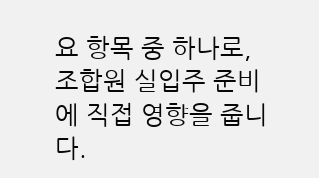요 항목 중 하나로, 조합원 실입주 준비에 직접 영향을 줍니다.